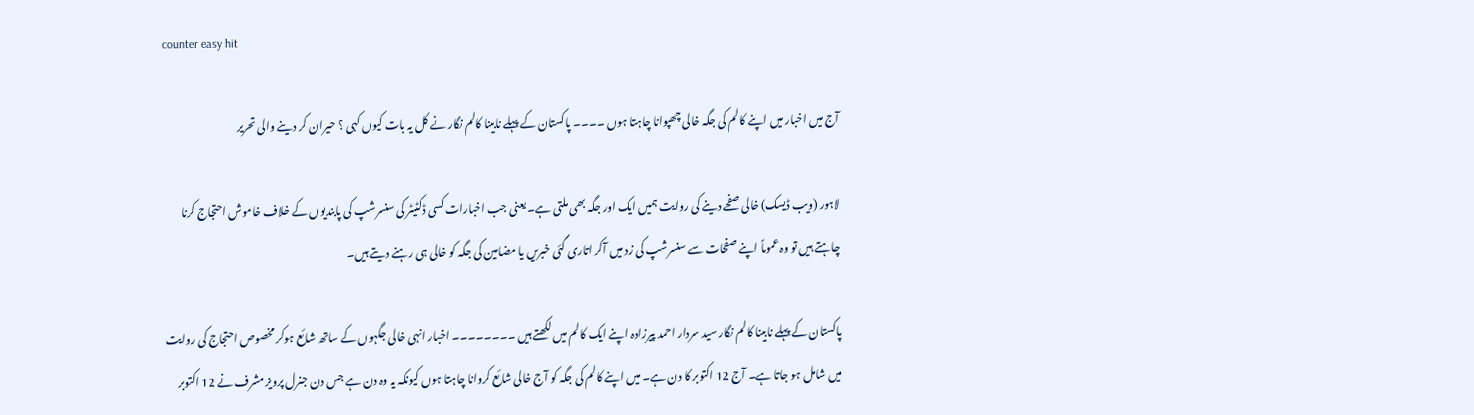counter easy hit

آج میں اخبار میں اپنے کالم کی جگہ خالی چھپوانا چاہتا ہوں ۔۔۔۔ پاکستان کے پہلے نابینا کالم نگار نے کل یہ بات کیوں کہی ؟ حیران کر دینے والی تحریر

لاہور (ویب ڈیسک) خالی صفحے دینے کی روایت ہمیں ایک اور جگہ بھی ملتی ہے۔ یعنی جب اخبارات کسی ڈکٹیٹر کی سنسرشپ کی پابندیوں کے خلاف خاموش احتجاج کرنا چاہتے ہیں تو وہ عموماً اپنے صفحات سے سنسرشپ کی زد میں آکر اتاری گئی خبریں یا مضامین کی جگہ کو خالی ہی رہنے دیتے ہیں۔

پاکستان کے پہلے نابینا کالم نگار سید سردار احمد پیرزادہ اپنے ایک کالم میں لکھتے ہیں ۔۔۔۔۔۔۔۔ اخبار انہی خالی جگہوں کے ساتھ شائع ہوکر مخصوص احتجاج کی روایت میں شامل ہو جاتا ہے۔ آج 12 اکتوبر کا دن ہے۔ میں اپنے کالم کی جگہ کو آج خالی شائع کروانا چاہتا ہوں کیونکہ یہ وہ دن ہے جس دن جنرل پرویز مشرف نے 12 اکتوبر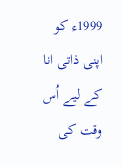1999ء کو اپنی ذاتی انا کے لیے اُس وقت کی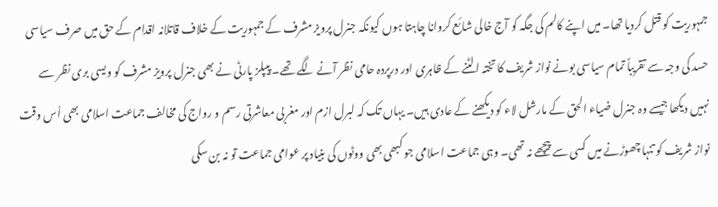جمہوریت کو قتل کردیا تھا۔ میں اپنے کالم کی جگہ کو آج خالی شائع کروانا چاہتا ہوں کیونکہ جنرل پرویز مشرف کے جمہوریت کے خلاف قاتلانہ اقدام کے حق میں صرف سیاسی حسد کی وجہ سے تقریباً تمام سیاسی بونے نواز شریف کا تختہ الٹنے کے ظاہری اور درپردہ حامی نظر آنے لگے تھے۔ پیپلز پارٹی نے بھی جنرل پرویز مشرف کو ویسی بری نظر سے نہیں دیکھا جیسے وہ جنرل ضیاء الحق کے مارشل لاء کو دیکھنے کے عادی ہیں۔ یہاں تک کہ لبرل ازم اور مغربی معاشرتی رسم و رواج کی مخالف جماعت اسلامی بھی اُس وقت نواز شریف کو تنہا چھوڑنے میں کسی سے پیچھے نہ تھی۔ وہی جماعت اسلامی جو کبھی بھی ووٹوں کی بنیاد پر عوامی جماعت تو نہ بن سکی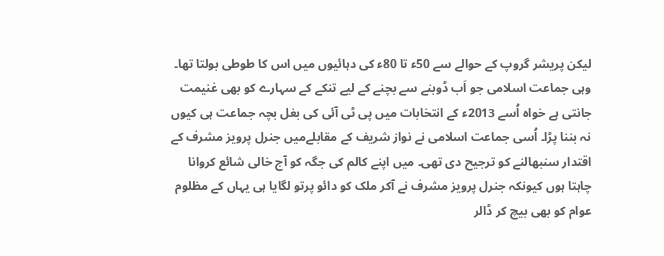لیکن پریشر گروپ کے حوالے سے 50ء تا 80ء کی دہائیوں میں اس کا طوطی بولتا تھا۔ وہی جماعت اسلامی جو اَب ڈوبنے سے بچنے کے لیے تنکے کے سہارے کو بھی غنیمت جانتی ہے خواہ اُسے 2013ء کے انتخابات میں پی ٹی آئی کی بغل بچہ جماعت ہی کیوں نہ بننا پڑا۔ اُسی جماعت اسلامی نے نواز شریف کے مقابلےمیں جنرل پرویز مشرف کے اقتدار سنبھالنے کو ترجیح دی تھی۔ میں اپنے کالم کی جگہ کو آج خالی شائع کروانا چاہتا ہوں کیونکہ جنرل پرویز مشرف نے آکر ملک کو دائو پرتو لگایا ہی یہاں کے مظلوم عوام کو بھی بیچ کر ڈالر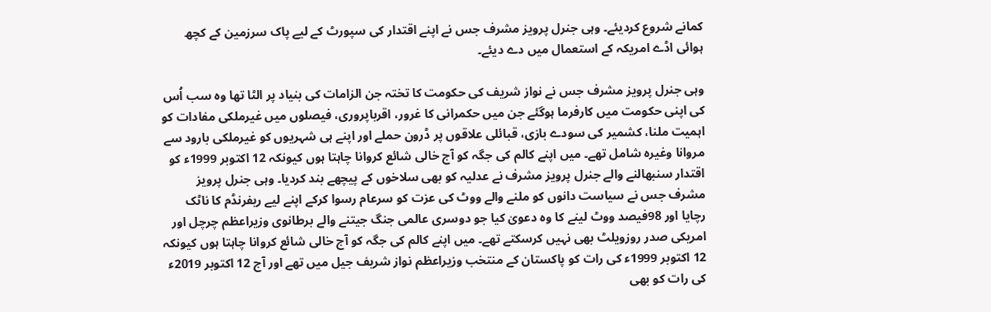کمانے شروع کردیئے۔ وہی جنرل پرویز مشرف جس نے اپنے اقتدار کی سپورٹ کے لیے پاک سرزمین کے کچھ ہوائی اڈے امریکہ کے استعمال میں دے دیئے۔

وہی جنرل پرویز مشرف جس نے نواز شریف کی حکومت کا تختہ جن الزامات کی بنیاد پر الٹا تھا وہ سب اُس کی اپنی حکومت میں کارفرما ہوگئے جن میں حکمرانی کا غرور، اقرباپروری، فیصلوں میں غیرملکی مفادات کو اہمیت ملنا، کشمیر کی سودے بازی، قبائلی علاقوں پر ڈرون حملے اور اپنے ہی شہریوں کو غیرملکی بارود سے مروانا وغیرہ شامل تھے۔ میں اپنے کالم کی جگہ کو آج خالی شائع کروانا چاہتا ہوں کیونکہ 12 اکتوبر 1999ء کو اقتدار سنبھالنے والے جنرل پرویز مشرف نے عدلیہ کو بھی سلاخوں کے پیچھے بند کردیا۔ وہی جنرل پرویز مشرف جس نے سیاست دانوں کو ملنے والے ووٹ کی عزت کو سرعام رسوا کرکے اپنے لیے ریفرنڈم کا ناٹک رچایا اور 98فیصد ووٹ لینے کا وہ دعویٰ کیا جو دوسری عالمی جنگ جیتنے والے برطانوی وزیراعظم چرچل اور امریکی صدر روزویلٹ بھی نہیں کرسکتے تھے۔ میں اپنے کالم کی جگہ کو آج خالی شائع کروانا چاہتا ہوں کیونکہ 12 اکتوبر 1999ء کی رات کو پاکستان کے منتخب وزیراعظم نواز شریف جیل میں تھے اور آج 12 اکتوبر 2019ء کی رات کو بھی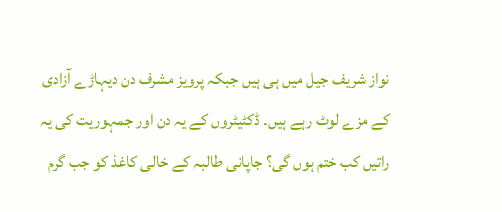نواز شریف جیل میں ہی ہیں جبکہ پرویز مشرف دن دیہاڑے آزادی کے مزے لوٹ رہے ہیں۔ ڈکٹیٹروں کے یہ دن اور جمہوریت کی یہ راتیں کب ختم ہوں گی؟ جاپانی طالبہ کے خالی کاغذ کو جب گرم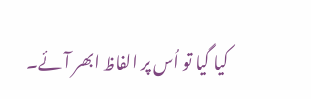کیا گیا تو اُس پر الفاظ ابھر آئے۔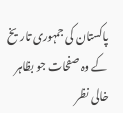پاکستان کی جمہوری تاریخ کے وہ صفحات جو بظاہر خالی نظر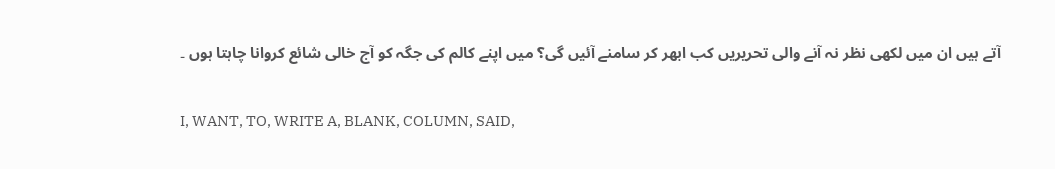آتے ہیں ان میں لکھی نظر نہ آنے والی تحریریں کب ابھر کر سامنے آئیں گی؟ میں اپنے کالم کی جگہ کو آج خالی شائع کروانا چاہتا ہوں ۔

I, WANT, TO, WRITE A, BLANK, COLUMN, SAID,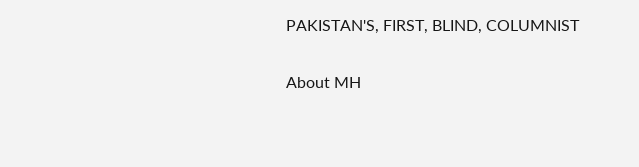PAKISTAN'S, FIRST, BLIND, COLUMNIST

About MH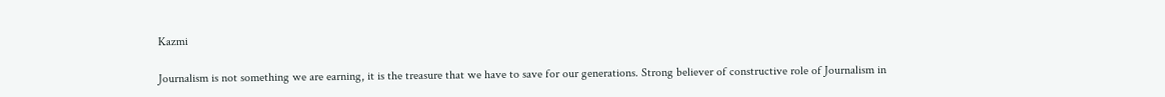Kazmi

Journalism is not something we are earning, it is the treasure that we have to save for our generations. Strong believer of constructive role of Journalism in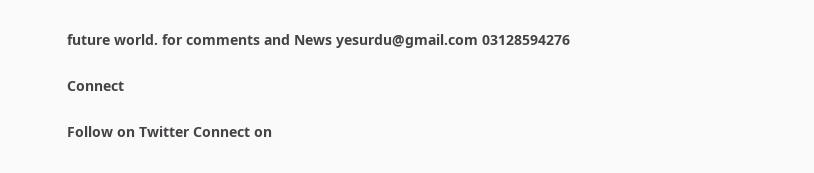future world. for comments and News yesurdu@gmail.com 03128594276

Connect

Follow on Twitter Connect on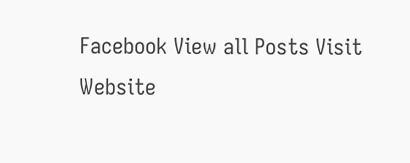Facebook View all Posts Visit Website